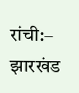रांची:– झारखंड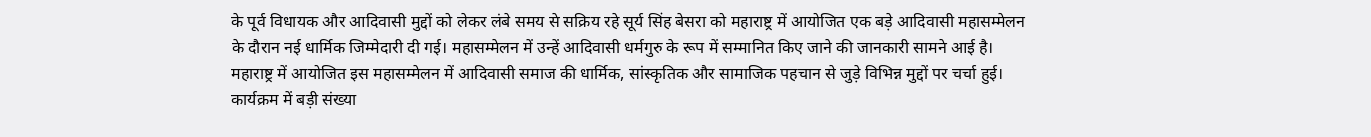के पूर्व विधायक और आदिवासी मुद्दों को लेकर लंबे समय से सक्रिय रहे सूर्य सिंह बेसरा को महाराष्ट्र में आयोजित एक बड़े आदिवासी महासम्मेलन के दौरान नई धार्मिक जिम्मेदारी दी गई। महासम्मेलन में उन्हें आदिवासी धर्मगुरु के रूप में सम्मानित किए जाने की जानकारी सामने आई है।
महाराष्ट्र में आयोजित इस महासम्मेलन में आदिवासी समाज की धार्मिक, सांस्कृतिक और सामाजिक पहचान से जुड़े विभिन्न मुद्दों पर चर्चा हुई। कार्यक्रम में बड़ी संख्या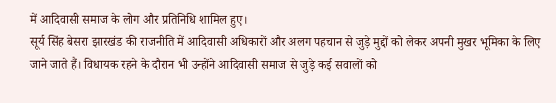में आदिवासी समाज के लोग और प्रतिनिधि शामिल हुए।
सूर्य सिंह बेसरा झारखंड की राजनीति में आदिवासी अधिकारों और अलग पहचान से जुड़े मुद्दों को लेकर अपनी मुखर भूमिका के लिए जाने जाते हैं। विधायक रहने के दौरान भी उन्होंने आदिवासी समाज से जुड़े कई सवालों को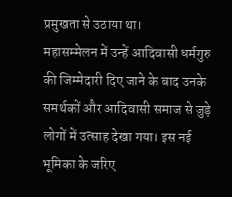प्रमुखता से उठाया था।
महासम्मेलन में उन्हें आदिवासी धर्मगुरु की जिम्मेदारी दिए जाने के बाद उनके समर्थकों और आदिवासी समाज से जुड़े लोगों में उत्साह देखा गया। इस नई भूमिका के जरिए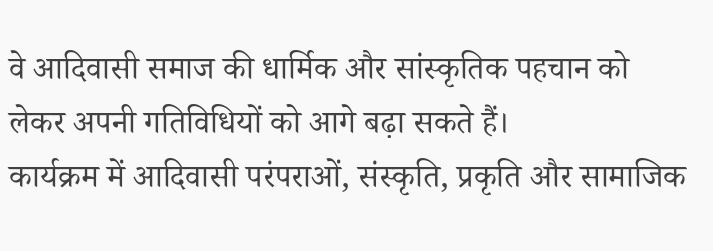वे आदिवासी समाज की धार्मिक और सांस्कृतिक पहचान को लेकर अपनी गतिविधियों को आगे बढ़ा सकते हैं।
कार्यक्रम में आदिवासी परंपराओं, संस्कृति, प्रकृति और सामाजिक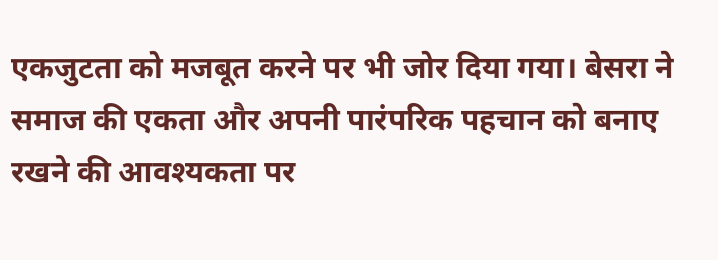एकजुटता को मजबूत करने पर भी जोर दिया गया। बेसरा ने समाज की एकता और अपनी पारंपरिक पहचान को बनाए रखने की आवश्यकता पर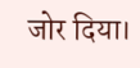जोर दिया।